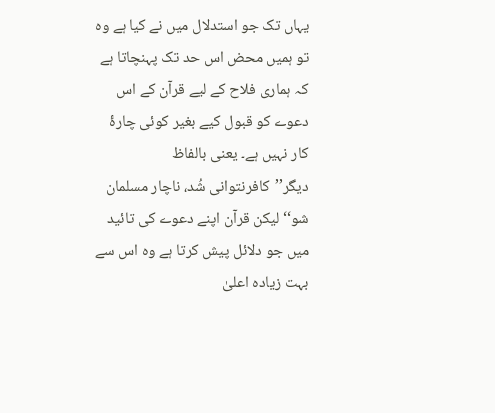یہاں تک جو استدلال میں نے کیا ہے وہ تو ہمیں محض اس حد تک پہنچاتا ہے کہ ہماری فلاح کے لیے قرآن کے اس دعوے کو قبول کیے بغیر کوئی چارۂ کار نہیں ہے۔ یعنی بالفاظ دیگر’’کافرنتوانی شُد، ناچار مسلمان شو‘‘ لیکن قرآن اپنے دعوے کی تائید میں جو دلائل پیش کرتا ہے وہ اس سے بہت زیادہ اعلیٰ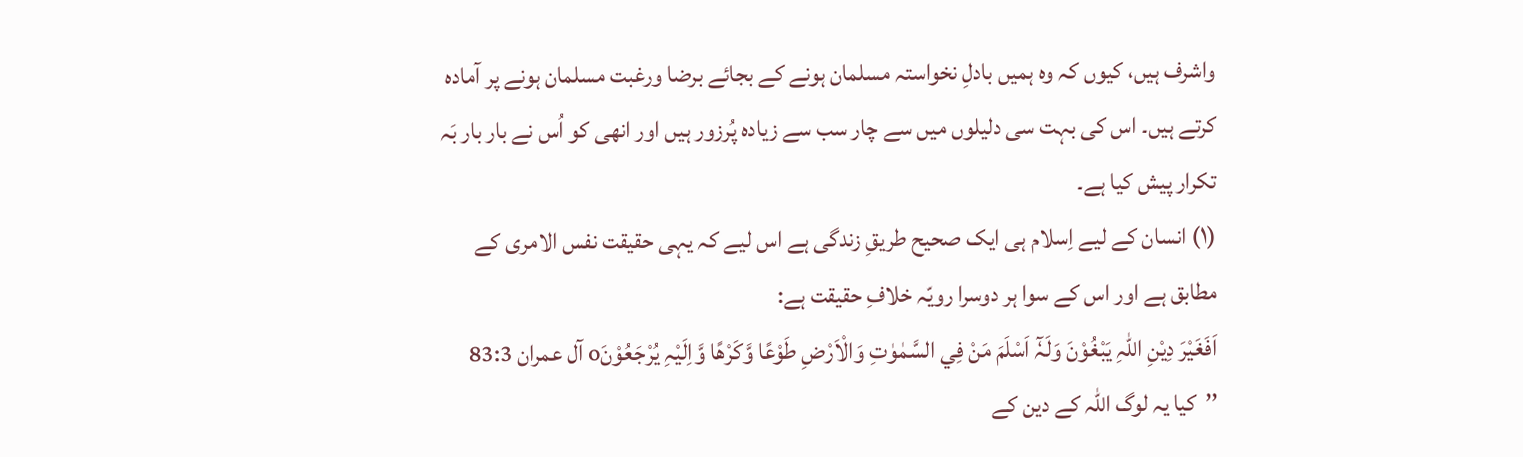واشرف ہیں، کیوں کہ وہ ہمیں بادلِ نخواستہ مسلمان ہونے کے بجائے برضا ورغبت مسلمان ہونے پر آمادہ کرتے ہیں۔ اس کی بہت سی دلیلوں میں سے چار سب سے زیادہ پُرزور ہیں اور انھی کو اُس نے بار بار بَہ تکرار پیش کیا ہے۔
(۱) انسان کے لیے اِسلام ہی ایک صحیح طریقِ زندگی ہے اس لیے کہ یہی حقیقت نفس الامری کے مطابق ہے اور اس کے سوا ہر دوسرا رویّہ خلافِ حقیقت ہے:
اَفَغَيْرَ دِيْنِ اللہِ يَبْغُوْنَ وَلَہٗٓ اَسْلَمَ مَنْ فِي السَّمٰوٰتِ وَالْاَرْضِ طَوْعًا وَّكَرْھًا وَّاِلَيْہِ يُرْجَعُوْنَo آل عمران 83:3
’’کیا یہ لوگ اللہ کے دین کے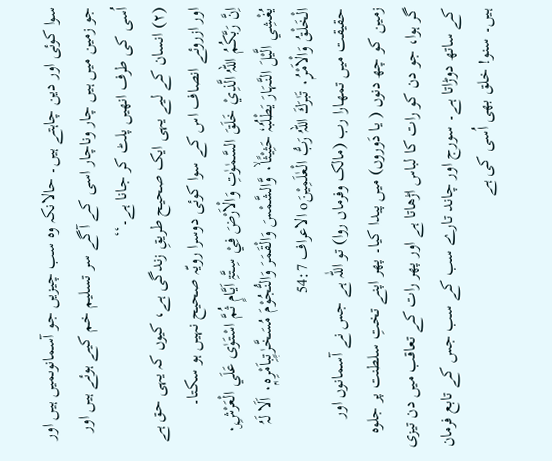سوا کوئی اور دین چاہتے ہیں۔ حالانکہ وہ سب چیزیں جو آسمانوںمیں ہیں اور جو زمین میں ہیں چار وناچار اسی کے آگے سر تسلیم خم کیے ہوئے ہیں اور اُسی کی طرف انھیں پلٹ کر جانا ہے۔‘‘
(۲) انسان کے لیے یہی ایک صحیح طریقِ زندگی ہے، کیوں کہ یہی حق ہے اور ازروئے انصاف اس کے سوا کوئی دوسرا رویّہ صحیح نہیں ہو سکتا۔
اِنَّ رَبَّكُمُ اللہُ الَّذِيْ خَلَقَ السَّمٰوٰتِ وَالْاَرْضَ فِيْ سِـتَّۃِ اَيَّامٍ ثُمَّ اسْتَوٰى عَلَي الْعَرْشِ۰ۣ يُغْشِي الَّيْلَ النَّہَارَ يَطْلُبُہٗ حَثِيْثًا۰ۙ وَّالشَّمْسَ وَالْقَمَرَ وَالنُّجُوْمَ مُسَخَّرٰتٍؚبِاَمْرِہٖ۰ۭ اَلَا لَہُ الْخَلْقُ وَالْاَمْرُ۰ۭ تَبٰرَكَ اللہُ رَبُّ الْعٰلَمِيْنَo الاعراف 54:7
حقیقت میں تمھارا رب (مالک وفرماں روا) تو اللّٰہ ہے جس نے آسمانوں اور زمین کو چھ دنوں ( یا دَوروں) میں پیدا کیا۔ پھر اپنے تختِ سلطنت پر جلوہ گر ہوا، جو دن کو رات کا لباس اڑھاتا ہے اور پھر رات کے تعاقب میں دن تیزی کے ساتھ دوڑاتا ہے۔ سورج اور چاند تارے سب کے سب جس کے تابع فرمان ہیں۔ سنو! خلق بھی اُسی کی ہے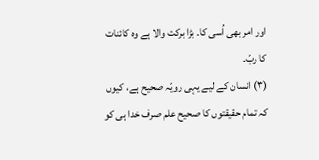اور امر بھی اُسی کا۔ بڑا برکت والا ہے وہ کائنات کا ربّ۔
(۳) انسان کے لیے یہی رویّہ صحیح ہے، کیوں کہ تمام حقیقتوں کا صحیح علم صرف خدا ہی کو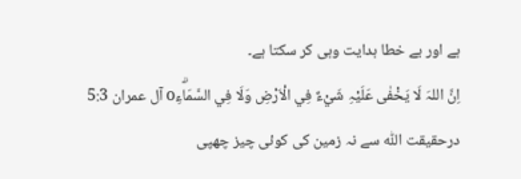ہے اور بے خطا ہدایت وہی کر سکتا ہے۔
اِنَّ اللہَ لَا يَخْفٰى عَلَيْہِ شَيْءٌ فِي الْاَرْضِ وَلَا فِي السَّمَاۗءِo آل عمران 5:3
درحقیقت اللّٰہ سے نہ زمین کی کوئی چیز چھپی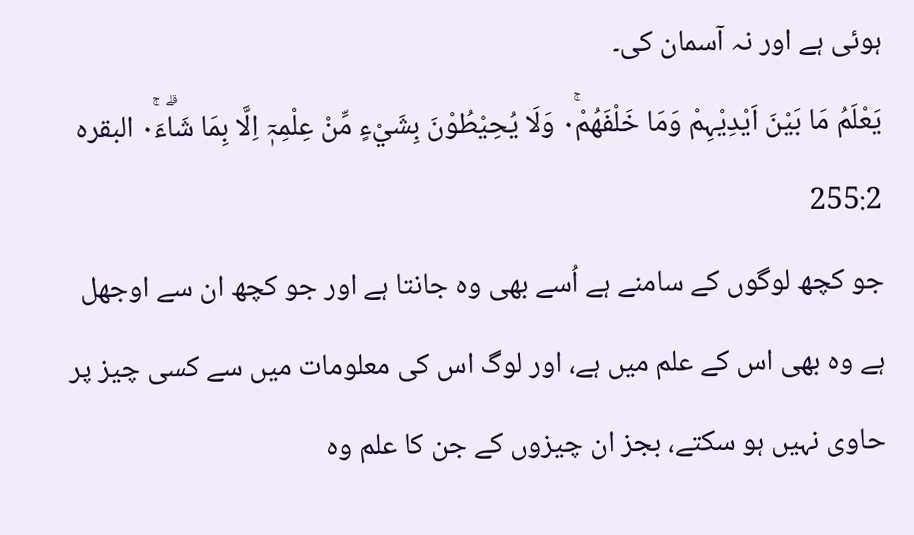ہوئی ہے اور نہ آسمان کی۔
يَعْلَمُ مَا بَيْنَ اَيْدِيْہِمْ وَمَا خَلْفَھُمْ۰ۚ وَلَا يُحِيْطُوْنَ بِشَيْءٍ مِّنْ عِلْمِہٖٓ اِلَّا بِمَا شَاۗءَ۰ۚ البقرہ 255:2
جو کچھ لوگوں کے سامنے ہے اُسے بھی وہ جانتا ہے اور جو کچھ ان سے اوجھل ہے وہ بھی اس کے علم میں ہے، اور لوگ اس کی معلومات میں سے کسی چیز پر حاوی نہیں ہو سکتے، بجز ان چیزوں کے جن کا علم وہ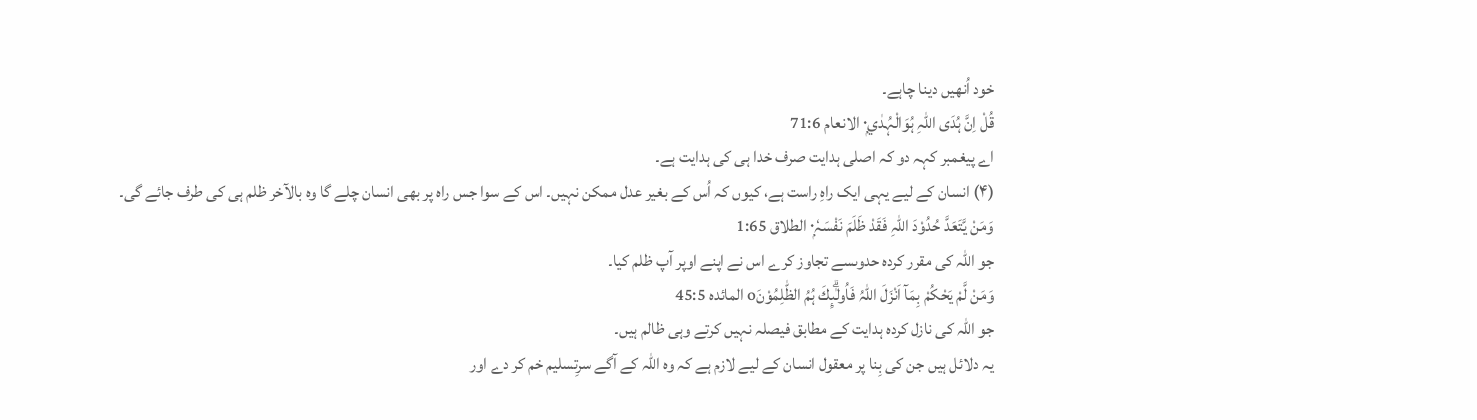خود اُنھیں دینا چاہے۔
قُلْ اِنَّ ہُدَى اللہِ ہُوَالْہُدٰي۰ۭ الانعام 71:6
اے پیغمبر کہہ دو کہ اصلی ہدایت صرف خدا ہی کی ہدایت ہے۔
(۴) انسان کے لیے یہی ایک راہِ راست ہے، کیوں کہ اُس کے بغیر عدل ممکن نہیں۔ اس کے سوا جس راہ پر بھی انسان چلے گا وہ بالآخر ظلم ہی کی طرف جائے گی۔
وَمَنْ يَّتَعَدَّ حُدُوْدَ اللہِ فَقَدْ ظَلَمَ نَفْسَہٗ۰ۭ الطلاق 1:65
جو اللہ کی مقرر کردہ حدوںسے تجاوز کرے اس نے اپنے اوپر آپ ظلم کیا۔
وَمَنْ لَّمْ يَحْكُمْ بِمَآ اَنْزَلَ اللہُ فَاُولٰۗىِٕكَ ہُمُ الظّٰلِمُوْنَo المائدہ 45:5
جو اللہ کی نازل کردہ ہدایت کے مطابق فیصلہ نہیں کرتے وہی ظالم ہیں۔
یہ دلائل ہیں جن کی بِنا پر معقول انسان کے لیے لازم ہے کہ وہ اللہ کے آگے سرِتسلیم خم کر دے اور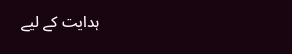ہدایت کے لیے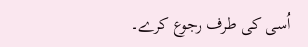اُسی کی طرف رجوع کرے۔